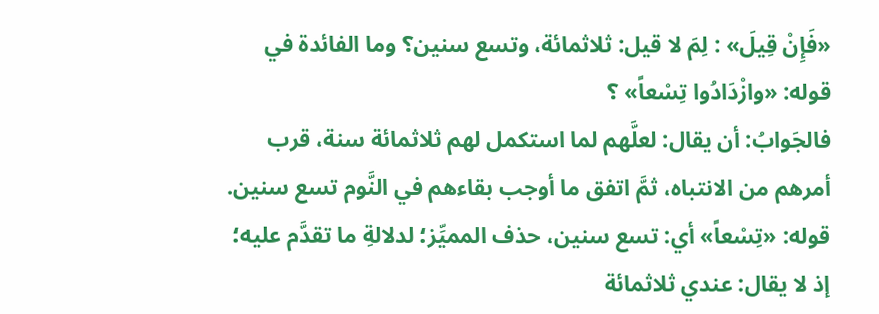«فَإِنْ قِيلَ» : لِمَ لا قيل: ثلاثمائة، وتسع سنين؟ وما الفائدة في قوله: «وازْدَادُوا تِسْعاً» ؟
فالجَوابُ: أن يقال: لعلَّهم لما استكمل لهم ثلاثمائة سنة، قرب أمرهم من الانتباه، ثمَّ اتفق ما أوجب بقاءهم في النَّوم تسع سنين.
قوله: «تِسْعاً» أي: تسع سنين، حذف المميِّز؛ لدلالةِ ما تقدَّم عليه؛ إذ لا يقال: عندي ثلاثمائة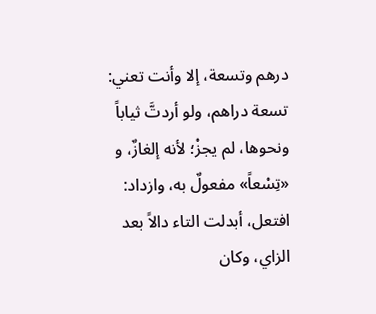درهم وتسعة، إلا وأنت تعني: تسعة دراهم، ولو أردتَّ ثياباً ونحوها، لم يجزْ؛ لأنه إلغازٌ، و «تِسْعاً» مفعولٌ به، وازداد: افتعل، أبدلت التاء دالاً بعد الزاي، وكان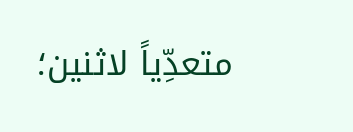متعدِّياً لاثنين؛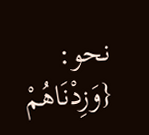نحو: {وَزِدْنَاهُمْ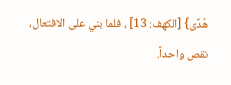هُدًى} [الكهف: 13] ، فلما بني على الافتعال، نقص واحداً.